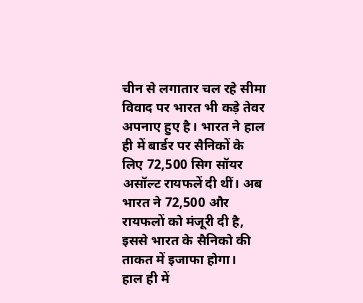चीन से लगातार चल रहे सीमा विवाद पर भारत भी कड़े तेवर अपनाए हुए है। भारत ने हाल ही में बार्डर पर सैनिकों के लिए 72,500 सिग सॉयर असॉल्ट रायफलें दी थीं। अब भारत ने 72,500 और रायफलों को मंजूरी दी है, इससे भारत के सैनिको की ताकत में इजाफा होगा।
हाल ही में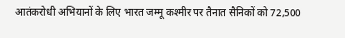आतंकरोधी अभियानों के लिए भारत जम्मू कश्मीर पर तैनात सैनिकों को 72,500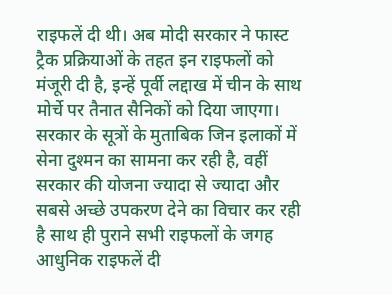राइफलें दी थी। अब मोदी सरकार ने फास्ट ट्रैक प्रक्रियाओं के तहत इन राइफलों को मंजूरी दी है, इन्हें पूर्वी लद्दाख में चीन के साथ मोर्चे पर तैनात सैनिकों को दिया जाएगा।
सरकार के सूत्रों के मुताबिक जिन इलाकों में सेना दुश्मन का सामना कर रही है, वहीं सरकार की योजना ज्यादा से ज्यादा और सबसे अच्छे उपकरण देने का विचार कर रही है साथ ही पुराने सभी राइफलों के जगह आधुनिक राइफलें दी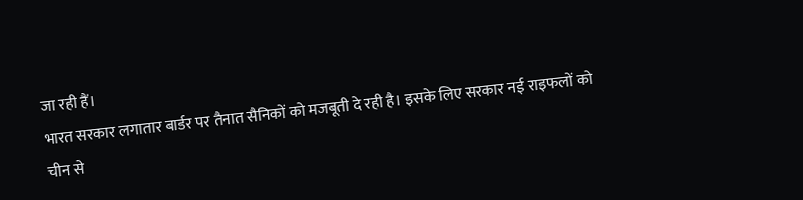जा रही हैं।
भारत सरकार लगातार बार्डर पर तैनात सैनिकों को मजबूती दे रही है। इसके लिए सरकार नई राइफलों को चीन से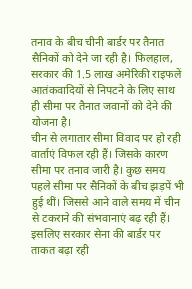तनाव के बीच चीनी बार्डर पर तैनात सैनिकों को देने जा रही है। फिलहाल, सरकार की 1.5 लाख अमेरिकी राइफलें आतंकवादियों से निपटने के लिए साथ ही सीमा पर तैनात जवानों को देने की योजना है।
चीन से लगातार सीमा विवाद पर हो रही वार्ताएं विफल रही हैं। जिसके कारण सीमा पर तनाव जारी है। कुछ समय पहले सीमा पर सैनिकों के बीच झड़पें भी हुई थीं। जिससे आने वाले समय में चीन से टकराने की संभवानाएं बढ़ रही हैं।
इसलिए सरकार सेना की बार्डर पर ताकत बढ़ा रही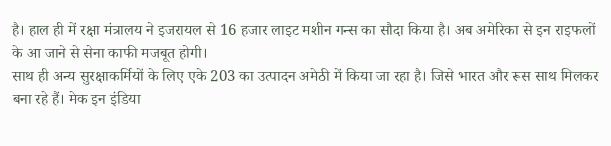है। हाल ही में रक्षा मंत्रालय ने इजरायल से 16 हजार लाइट मशीन गन्स का सौदा किया है। अब अमेरिका से इन राइफलों के आ जाने से सेना काफी मजबूत होगी।
साथ ही अन्य सुरक्षाकर्मियों के लिए एके 203 का उत्पादन अमेठी में किया जा रहा है। जिसे भारत और रूस साथ मिलकर बना रहे हैं। मेक इन इंडिया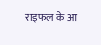राइफल के आ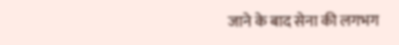जाने के बाद सेना की लगभग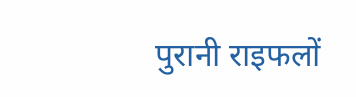पुरानी राइफलों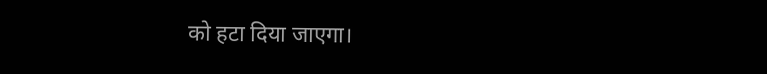को हटा दिया जाएगा।